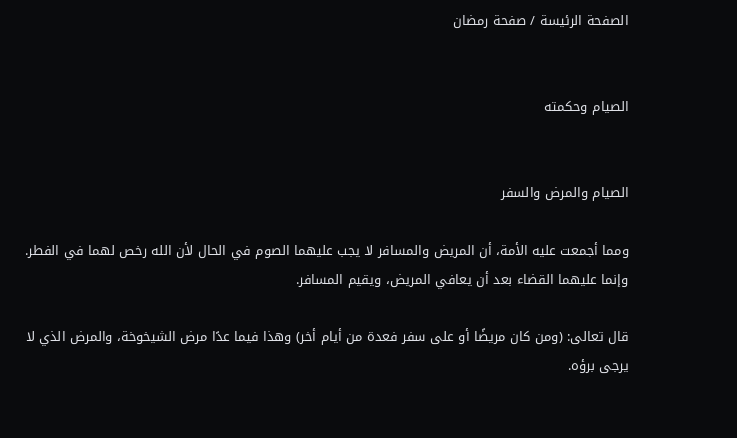الصفحة الرئيسة / صفحة رمضان


الصيام وحكمته


الصيام والمرض والسفر

ومما أجمعت عليه الأمة، أن المريض والمسافر لا يجب عليهما الصوم في الحال لأن الله رخص لهما في الفطر. وإنما عليهما القضاء بعد أن يعافي المريض، ويقيم المسافر.

قال تعالى: (ومن كان مريضًا أو على سفر فعدة من أيام أخر) وهذا فيما عدًا مرض الشيخوخة، والمرض الذي لا يرجى برؤه.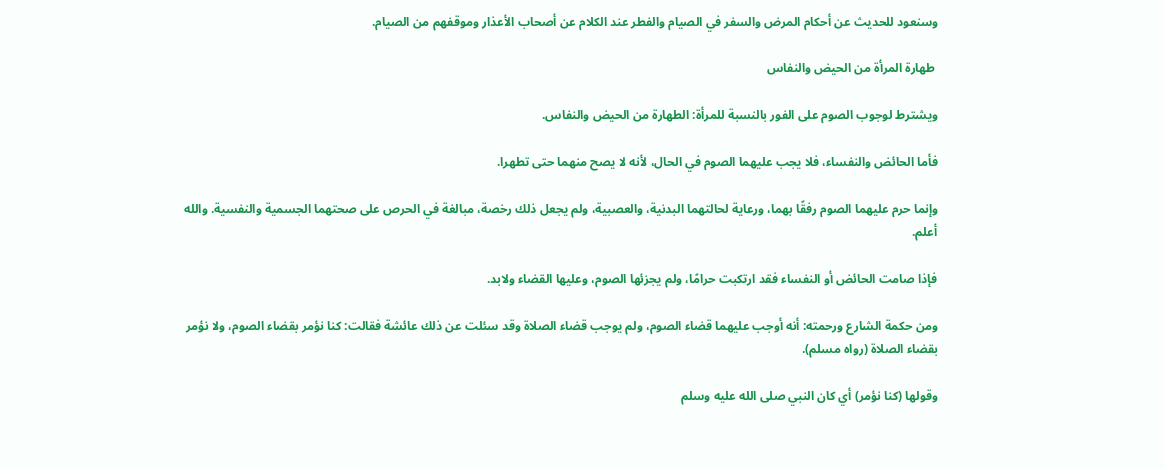وسنعود للحديث عن أحكام المرض والسفر في الصيام والفطر عند الكلام عن أصحاب الأعذار وموقفهم من الصيام.

 طهارة المرأة من الحيض والنفاس

ويشترط لوجوب الصوم على الفور بالنسبة للمرأة: الطهارة من الحيض والنفاس.

فأما الحائض والنفساء، فلا يجب عليهما الصوم في الحال، لأنه لا يصح منهما حتى تطهرا.

وإنما حرم عليهما الصوم رفقًا بهما، ورعاية لحالتهما البدنية، والعصبية، ولم يجعل ذلك رخصة، مبالغة في الحرص على صحتهما الجسمية والنفسية. والله أعلم.

فإذا صامت الحائض أو النفساء فقد ارتكبت حرامًا، ولم يجزئها الصوم، وعليها القضاء ولابد.

ومن حكمة الشارع ورحمته: أنه أوجب عليهما قضاء الصوم، ولم يوجب قضاء الصلاة وقد سئلت عن ذلك عائشة فقالت: كنا نؤمر بقضاء الصوم، ولا نؤمر بقضاء الصلاة (رواه مسلم).

وقولها (كنا نؤمر) أي كان النبي صلى الله عليه وسلم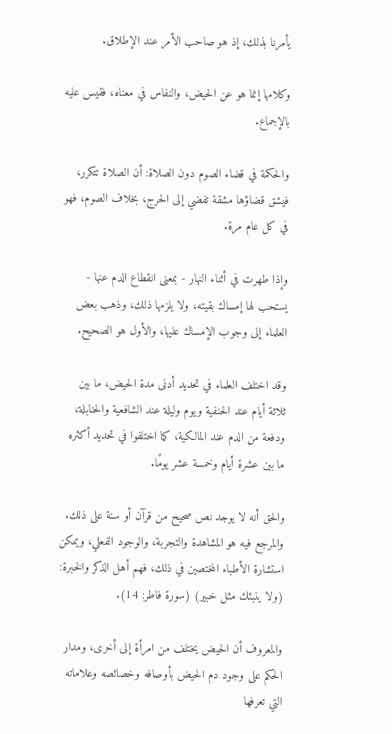يأمرنا بذلك، إذ هو صاحب الأمر عند الإطلاق.

وكلامها إنما هو عن الحيض، والنفاس في معناه، فقيس عليه بالإجماع.

والحكمة في قضاء الصوم دون الصلاة: أن الصلاة تتكرر، فيشق قضاؤها مشقة تفضي إلى الحرج، بخلاف الصوم، فهو في كل عام مرة.

وإذا طهرت في أثناء النهار - بمعنى انقطاع الدم عنها - يستحب لها إمساك بقيته، ولا يلزمها ذلك، وذهب بعض العلماء إلى وجوب الإمساك عليها، والأول هو الصحيح.

وقد اختلف العلماء في تحديد أدنى مدة الحيض، ما بين ثلاثة أيام عند الحنفية ويوم وليلة عند الشافعية والحنابلة، ودفعة من الدم عند المالكية، كما اختلفوا في تحديد أكثره ما بين عشرة أيام وخمسة عشر يومًا.

والحق أنه لا يوجد نص صحيح من قرآن أو سنة على ذلك. والمرجع فيه هو المشاهدة والتجربة، والوجود الفعلي، ويمكن استشارة الأطباء المختصين في ذلك، فهم أهل الذكر والخبرة: (ولا ينبئك مثل خبير) (سورة فاطر: 14).

والمعروف أن الحيض يختلف من امرأة إلى أخرى، ومدار الحكم على وجود دم الحيض بأوصافه وخصائصه وعلاماته التي تعرفها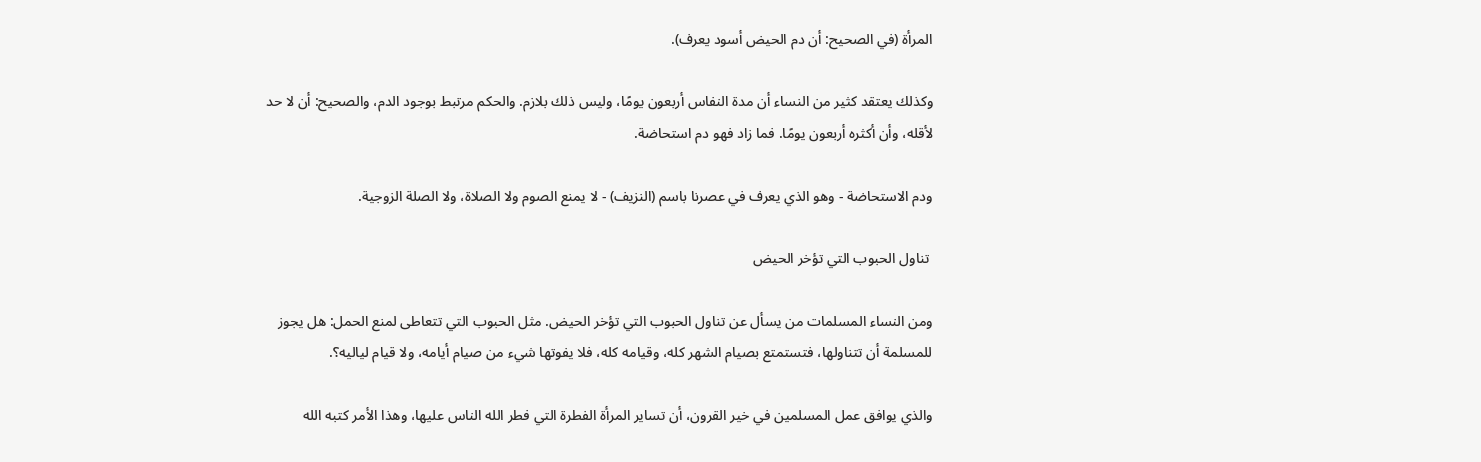المرأة (في الصحيح: أن دم الحيض أسود يعرف).

وكذلك يعتقد كثير من النساء أن مدة النفاس أربعون يومًا، وليس ذلك بلازم. والحكم مرتبط بوجود الدم، والصحيح: أن لا حد لأقله، وأن أكثره أربعون يومًا. فما زاد فهو دم استحاضة.

ودم الاستحاضة - وهو الذي يعرف في عصرنا باسم (النزيف) - لا يمنع الصوم ولا الصلاة، ولا الصلة الزوجية.

 تناول الحبوب التي تؤخر الحيض

ومن النساء المسلمات من يسأل عن تناول الحبوب التي تؤخر الحيض. مثل الحبوب التي تتعاطى لمنع الحمل: هل يجوز للمسلمة أن تتناولها، فتستمتع بصيام الشهر كله، وقيامه كله، فلا يفوتها شيء من صيام أيامه، ولا قيام لياليه؟.

والذي يوافق عمل المسلمين في خير القرون، أن تساير المرأة الفطرة التي فطر الله الناس عليها، وهذا الأمر كتبه الله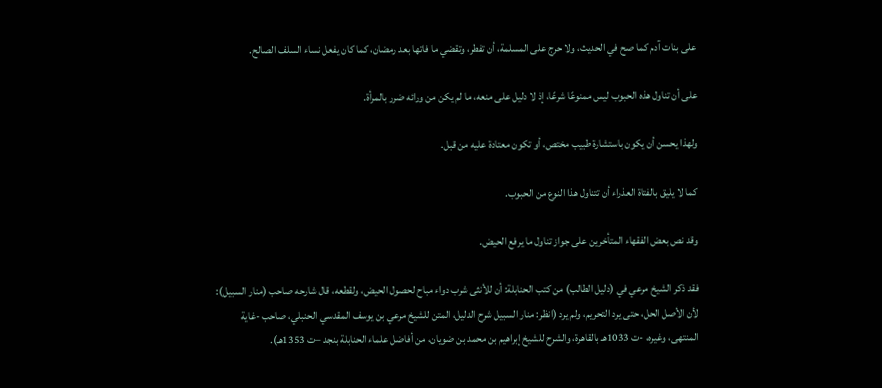على بنات آدم كما صح في الحديث، ولا حرج على المسلمة، أن تفطر، وتقضي ما فاتها بعد رمضان، كما كان يفعل نساء السلف الصالح.

على أن تناول هذه الحبوب ليس ممنوعًا شرعًا، إذ لا دليل على منعه، ما لم يكن من ورائه ضرر بالمرأة.

ولهذا يحسن أن يكون باستشارة طبيب مختص، أو تكون معتادة عليه من قبل.

كما لا يليق بالفتاة العذراء أن تتناول هذا النوع من الحبوب.

وقد نص بعض الفقهاء المتأخرين على جواز تناول ما يرفع الحيض.

فقد ذكر الشيخ مرعي في (دليل الطالب) من كتب الحنابلة: أن للأنثى شرب دواء مباح لحصول الحيض، ولقطعه، قال شارحه صاحب (منار السبيل): لأن الأصل الحل، حتى يرد التحريم، ولم يرد (انظر: منار السبيل شرح الدليل، المتن للشيخ مرعي بن يوسف المقدسي الحنبلي، صاحب -غاية المنتهى، وغيره، -ت 1033هـ بالقاهرة، والشرح للشيخ إبراهيم بن محمد بن ضويان، من أفاضل علماء الحنابلة بنجد –ت 1353هـ).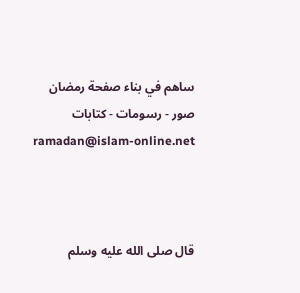ساهم في بناء صفحة رمضان
صور - رسومات - كتابات
ramadan@islam-online.net



قال صلى الله عليه وسلم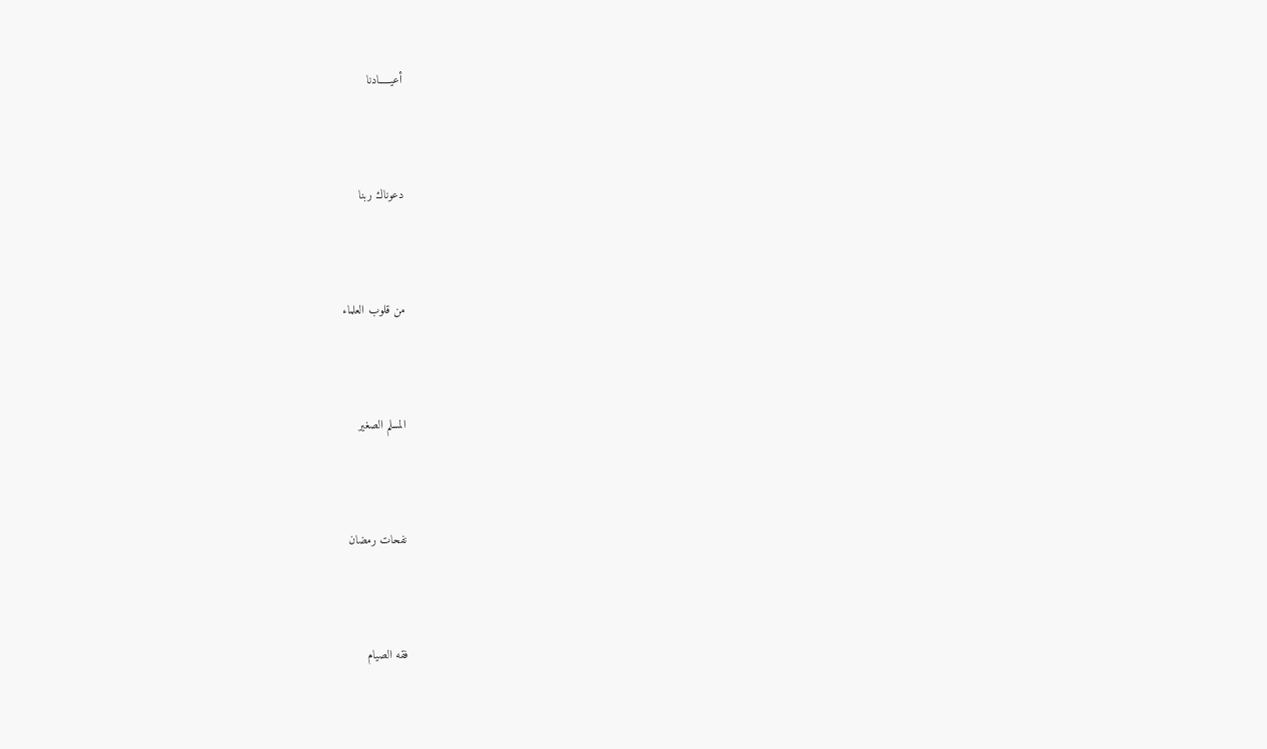أعيـــــادنا



دعوناك ربنا



من قلوب العلماء



المسلم الصغير



نفحات رمضان



فقه الصيام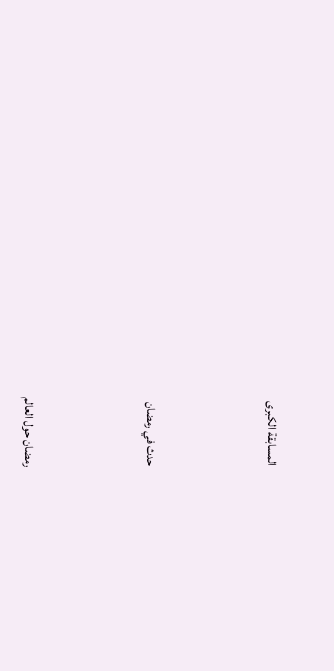المسابقة الكبرى



حدث في رمضان



رمضان حول العالم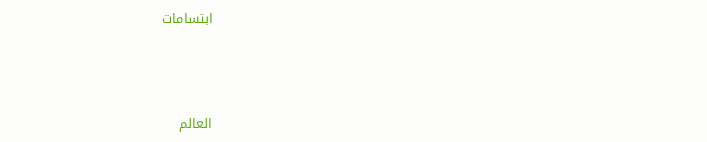ابتسامات



العالم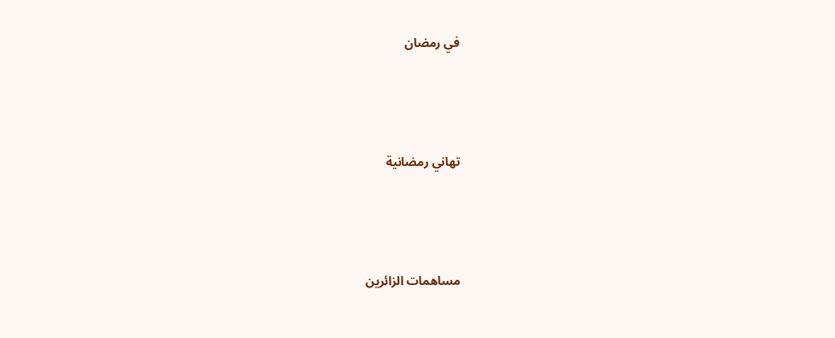في رمضان



تهاني رمضانية



مساهمات الزائرين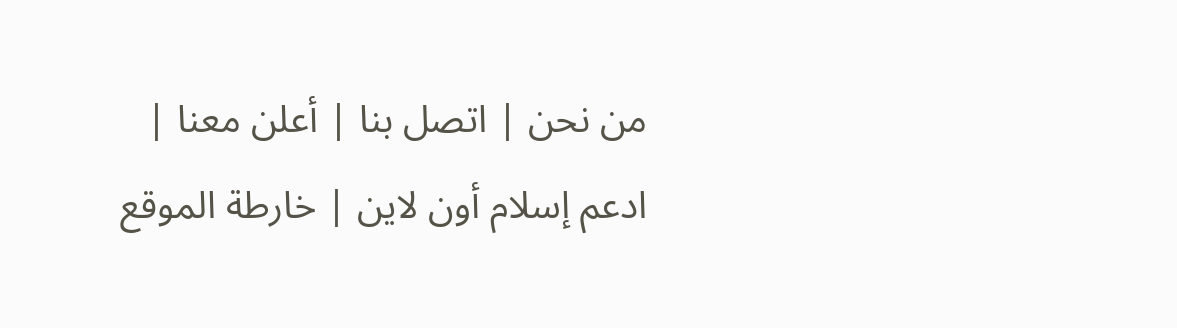من نحن | اتصل بنا | أعلن معنا | ادعم إسلام أون لاين | خارطة الموقع